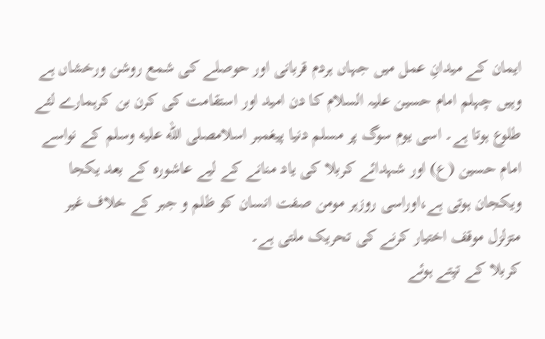ایمان کے میدانِ عمل میں جہاں ہردم قربانی اور حوصلے کی شمع روشن ورخشاں ہے وہیں چہلم امام حسین علیہ السلام کا دن امید اور استقامت کی کرن بن کرہمارے لئے طلوع ہوتا ہے۔ اسی یوم سوگ پر مسلم دنیا پیغمبر اسلامصلى الله عليه وسلم کے نواسے امام حسین (ع) اور شہدائے کربلا کی یاد منانے کے لیے عاشورہ کے بعد یکجا ویکجان ہوتی ہے،اوراسی روزہر مومن صفت انسان کو ظلم و جبر کے خلاف غیر متزلزل موقف اختیار کرنے کی تحریک ملتی ہے۔
کربلا کے تپتے ہوئے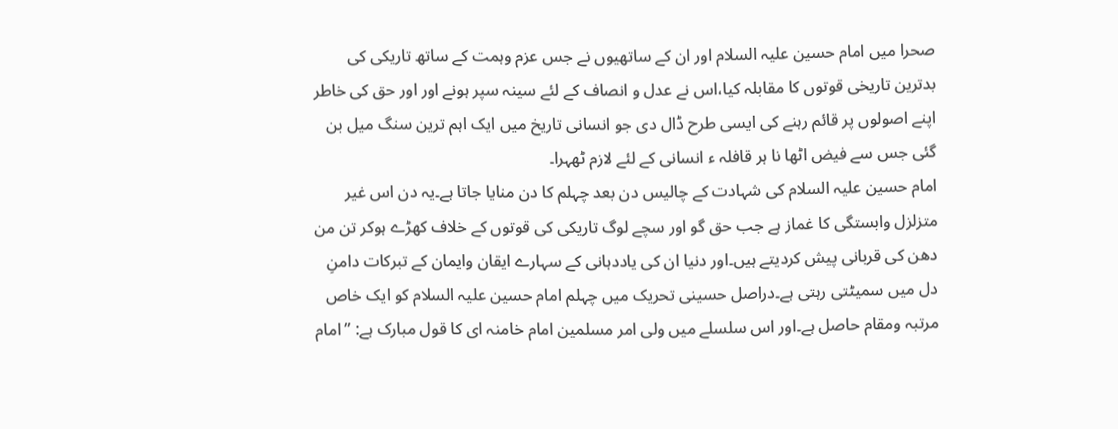صحرا میں امام حسین علیہ السلام اور ان کے ساتھیوں نے جس عزم وہمت کے ساتھ تاریکی کی بدترین تاریخی قوتوں کا مقابلہ کیا،اس نے عدل و انصاف کے لئے سینہ سپر ہونے اور اور حق کی خاطر اپنے اصولوں پر قائم رہنے کی ایسی طرح ڈال دی جو انسانی تاریخ میں ایک اہم ترین سنگ میل بن گئی جس سے فیض اٹھا نا ہر قافلہ ء انسانی کے لئے لازم ٹھہرا۔
امام حسین علیہ السلام کی شہادت کے چالیس دن بعد چہلم کا دن منایا جاتا ہے۔یہ دن اس غیر متزلزل وابستگی کا غماز ہے جب حق گو اور سچے لوگ تاریکی کی قوتوں کے خلاف کھڑے ہوکر تن من دھن کی قربانی پیش کردیتے ہیں۔اور دنیا ان کی یاددہانی کے سہارے ایقان وایمان کے تبرکات دامنِ دل میں سمیٹتی رہتی ہے۔دراصل حسینی تحریک میں چہلم امام حسین علیہ السلام کو ایک خاص مرتبہ ومقام حاصل ہے۔اور اس سلسلے میں ولی امر مسلمین امام خامنہ ای کا قول مبارک ہے: ”امام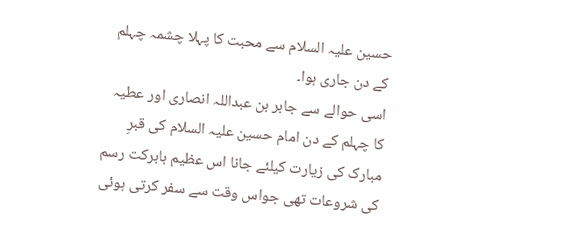حسین علیہ السلام سے محبت کا پہلا چشمہ چہلم کے دن جاری ہوا۔
اسی حوالے سے جابر بن عبداللہ انصاری اور عطیہ کا چہلم کے دن امام حسین علیہ السلام کی قبرِ مبارک کی زیارت کیلئے جانا اس عظیم بابرکت رسم کی شروعات تھی جواس وقت سے سفر کرتی ہوئی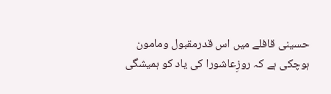حسینی قافلے میں اس قدرمقبول ومامون ہوچکی ہے کہ روزِعاشورا کی یاد کو ہمیشگی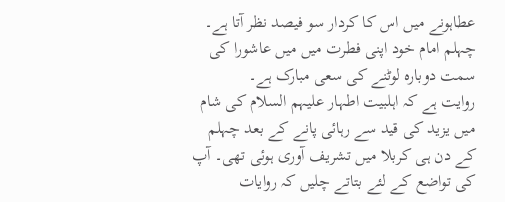عطاہونے میں اس کا کردار سو فیصد نظر آتا ہے۔ چہلم امام خود اپنی فطرت میں میں عاشورا کی سمت دوبارہ لوٹنے کی سعی مبارک ہے۔
روایت ہے کہ اہلبیت اطہار علیہم السلام کی شام میں یزید کی قید سے رہائی پانے کے بعد چہلم کے دن ہی کربلا میں تشریف آوری ہوئی تھی۔ آپ کی تواضع کے لئے بتاتے چلیں کہ روایات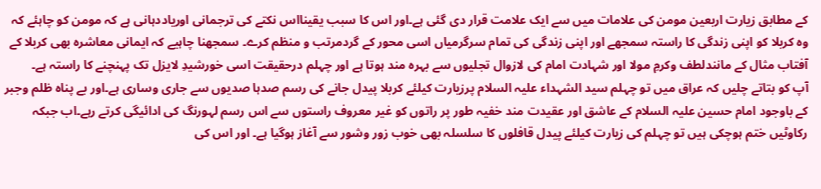کے مطابق زیارت اربعین مومن کی علامات میں سے ایک علامت قرار دی گئی ہے۔اور اس کا سبب یقینااس نکتے کی ترجمانی اوریاددہانی ہے کہ مومن کو چاہئے کہ وہ کربلا کو اپنی زندگی کا راستہ سمجھے اور اپنی زندگی کی تمام سرگرمیاں اسی محور کے گردمرتب و منظم کرے۔ سمجھنا چاہیے کہ ایمانی معاشرہ بھی کربلا کے آفتاب مثال کے مانندلطف وکرمِ مولا اور شہادت امام کی لازوال تجلیوں سے بہرہ مند ہوتا ہے اور چہلم درحقیقت اسی خورشیدِ لایزل تک پہنچنے کا راستہ ہے۔
آپ کو بتاتے چلیں کہ عراق میں تو چہلم سید الشہداء علیہ السلام پرزیارت کیلئے کربلا پیدل جانے کی رسم صدہا صدیوں سے جاری وساری ہے۔اور بے پناہ ظلم وجبر کے باوجود امام حسین علیہ السلام کے عاشق اور عقیدت مند خفیہ طور پر راتوں کو غیر معروف راستوں سے اس رسم لہورنگ کی ادائیگی کرتے رہے۔اب جبکہ رکاوٹیں ختم ہوچکی ہیں تو چہلم کی زیارت کیلئے پیدل قافلوں کا سلسلہ بھی خوب زور وشور سے آغاز ہوگیا ہے۔ اور اس کی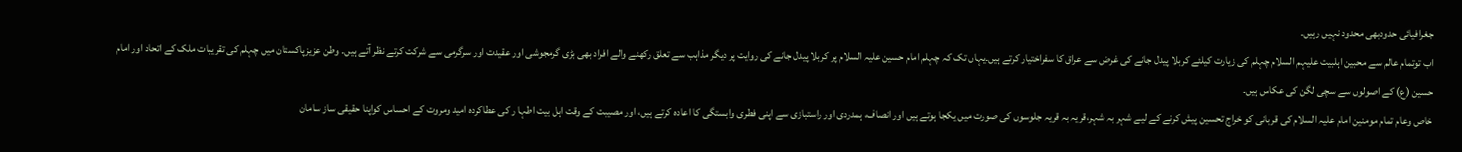جغرافیائی حدودبھی محدود نہیں رہیں۔
اب توتمام عالم سے محبین اہلبیت علیہم السلام چہلم کی زیارت کیلئے کربلا پیدل جانے کی غرض سے عراق کا سفراختیار کرتے ہیں۔یہاں تک کہ چہلم امام حسین علیہ السلام پر کربلا پیدل جانے کی روایت پر دیگر مذاہب سے تعلق رکھنے والے افراد بھی بڑی گرمجوشی اور عقیدت اور سرگرمی سے شرکت کرتے نظر آتے ہیں۔ وطن عزیزپاکستان میں چہلم کی تقریبات ملک کے اتحاد اور امام حسین (ع) کے اصولوں سے سچی لگن کی عکاس ہیں۔
خاص وعام تمام مومنین امام علیہ السلام کی قربانی کو خراج تحسین پیش کرنے کے لیے شہر بہ شہر،قریہ بہ قریہ جلوسوں کی صورت میں یکجا ہوتے ہیں اور انصاف، ہمدردی اور راستبازی سے اپنی فطری وابستگی کا اعادہ کرتے ہیں، اور مصیبت کے وقت اہل بیت اطہا ر کی عطاکردہ امید ومروت کے احساس کواپنا حقیقی ساز سامان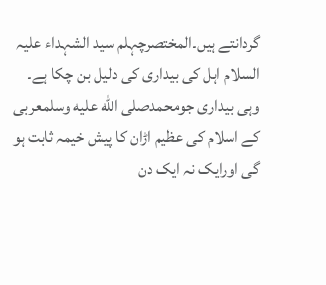گردانتے ہیں۔المختصرچہلم سید الشہداء علیہ السلام اہل کی بیداری کی دلیل بن چکا ہے۔ وہی بیداری جومحمدصلى الله عليه وسلمعربی کے اسلام کی عظیم اڑان کا پیش خیمہ ثابت ہو گی اورایک نہ ایک دن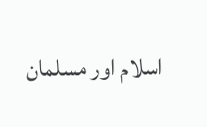اسلام اور مسلمان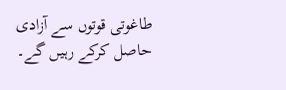طاغوتی قوتوں سے آزادی حاصل کرکے رہیں گے۔